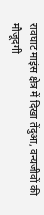रावघाट माइंस क्षेत्र में दिखा तेंदुआ, वन्यजीवों की मौजूदगी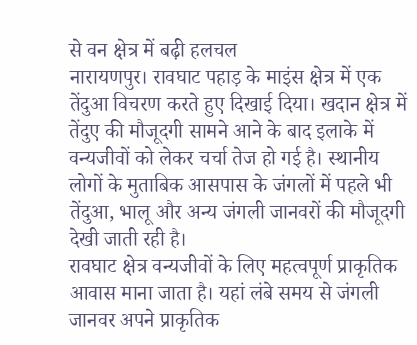से वन क्षेत्र में बढ़ी हलचल
नारायणपुर। रावघाट पहाड़ के माइंस क्षेत्र में एक तेंदुआ विचरण करते हुए दिखाई दिया। खदान क्षेत्र में तेंदुए की मौजूदगी सामने आने के बाद इलाके में वन्यजीवों को लेकर चर्चा तेज हो गई है। स्थानीय लोगों के मुताबिक आसपास के जंगलों में पहले भी तेंदुआ, भालू और अन्य जंगली जानवरों की मौजूदगी देखी जाती रही है।
रावघाट क्षेत्र वन्यजीवों के लिए महत्वपूर्ण प्राकृतिक आवास माना जाता है। यहां लंबे समय से जंगली जानवर अपने प्राकृतिक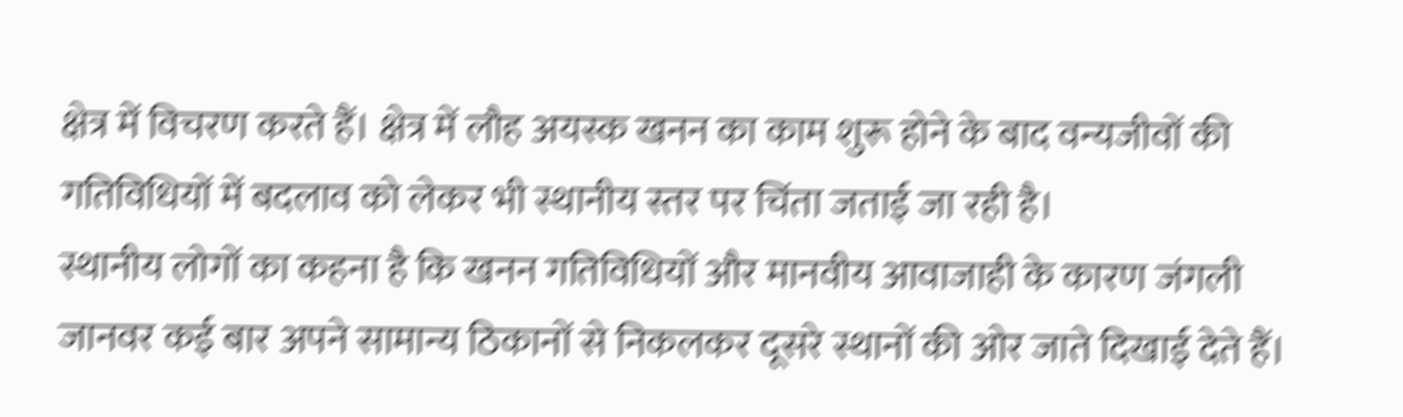क्षेत्र में विचरण करते हैं। क्षेत्र में लौह अयस्क खनन का काम शुरू होने के बाद वन्यजीवों की गतिविधियों में बदलाव को लेकर भी स्थानीय स्तर पर चिंता जताई जा रही है।
स्थानीय लोगों का कहना है कि खनन गतिविधियों और मानवीय आवाजाही के कारण जंगली जानवर कई बार अपने सामान्य ठिकानों से निकलकर दूसरे स्थानों की ओर जाते दिखाई देते हैं।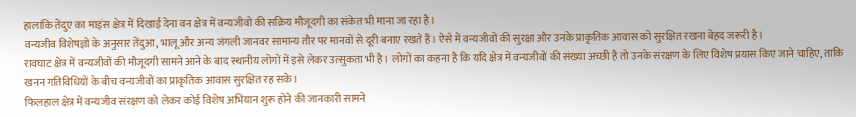हालांकि तेंदुए का माइंस क्षेत्र में दिखाई देना वन क्षेत्र में वन्यजीवों की सक्रिय मौजूदगी का संकेत भी माना जा रहा है।
वन्यजीव विशेषज्ञों के अनुसार तेंदुआ, भालू और अन्य जंगली जानवर सामान्य तौर पर मानवों से दूरी बनाए रखते हैं। ऐसे में वन्यजीवों की सुरक्षा और उनके प्राकृतिक आवास को सुरक्षित रखना बेहद जरूरी है।
रावघाट क्षेत्र में वन्यजीवों की मौजूदगी सामने आने के बाद स्थानीय लोगों में इसे लेकर उत्सुकता भी है। लोगों का कहना है कि यदि क्षेत्र में वन्यजीवों की संख्या अच्छी है तो उनके संरक्षण के लिए विशेष प्रयास किए जाने चाहिए, ताकि खनन गतिविधियों के बीच वन्यजीवों का प्राकृतिक आवास सुरक्षित रह सके।
फिलहाल क्षेत्र में वन्यजीव संरक्षण को लेकर कोई विशेष अभियान शुरू होने की जानकारी सामने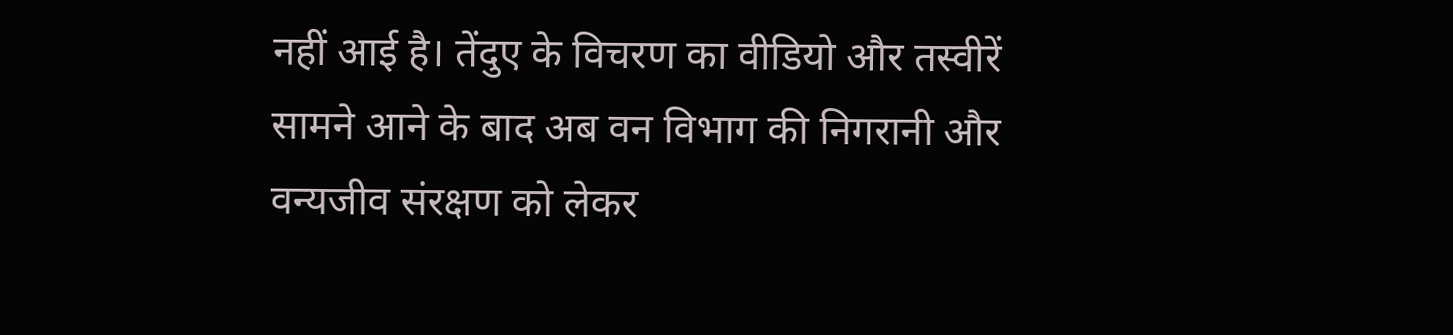नहीं आई है। तेंदुए के विचरण का वीडियो और तस्वीरें सामने आने के बाद अब वन विभाग की निगरानी और वन्यजीव संरक्षण को लेकर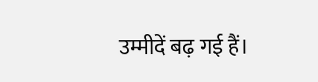उम्मीदें बढ़ गई हैं।